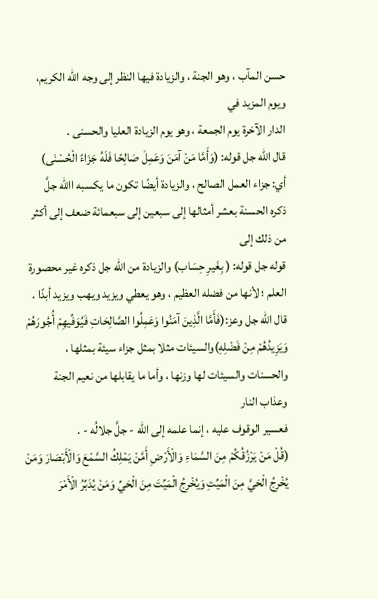حسن المآب ، وهو الجنة ، والزيادة فيها النظر إلى وجه الله الكريم، ويوم المزيد في
الدار الآخرة يوم الجمعة ، وهو يوم الزيادة العليا والحسنى .
قال الله جل قوله: (وَأَمَّا مَنْ آمَنَ وَعَمِلَ صَالِحًا فَلَهُ جَزَاءً الْحُسْنَى)
أي: جزاء العمل الصالح ، والزيادة أيضًا تكون ما يكسبه االله جلَّ
ذكره الحسنة بعشر أمثالها إلى سبعين إلى سبعمائة ضعف إلى أكثر من ذلك إلى
قوله جل قوله: ( بِغَيرِ حِسَاب) والزيادة من الله جل ذكره غير محصورة
العلم ؛ لأنها من فضله العظيم ، وهو يعطي ويزيد ويهب ويزيد أبدًا .
قال الله جل وعز:(فَأَمَّا الَّذِينَ آمَنُوا وَعَمِلُوا الصَّالِحَاتِ فَيُوَفِّيهِمْ أُجُورَهُمْ
وَيَزِيدُهُمْ مِنْ فَضْلِهِ)والسيئات مثلا بمثل جزاء سيئة بمثلها ،
والحسنات والسيئات لها وزنها ، وأما ما يقابلها من نعيم الجنة وعذاب النار
فعسير الوقوف عليه ، إنما علمه إلى الله - جلَّ جلالُه - .
(قُلْ مَنْ يَرْزُقُكُمْ مِنَ السَّمَاءِ وَالْأَرْضِ أَمَّنْ يَمْلِكُ السَّمْعَ وَالْأَبْصَارَ وَمَنْ يُخْرِجُ الْحَيَّ مِنَ الْمَيِّتِ وَيُخْرِجُ الْمَيِّتَ مِنَ الْحَيِّ وَمَنْ يُدَبِّرُ الْأَمْرَ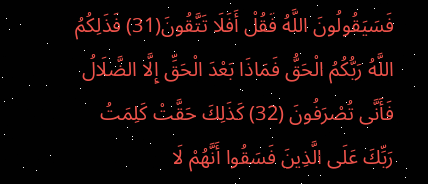فَسَيَقُولُونَ اللَّهُ فَقُلْ أَفَلَا تَتَّقُونَ(31) فَذَلِكُمُ اللَّهُ رَبُّكُمُ الْحَقُّ فَمَاذَا بَعْدَ الْحَقِّ إِلَّا الضَّلَالُ فَأَنَّى تُصْرَفُونَ (32) كَذَلِكَ حَقَّتْ كَلِمَتُ رَبِّكَ عَلَى الَّذِينَ فَسَقُوا أَنَّهُمْ لَا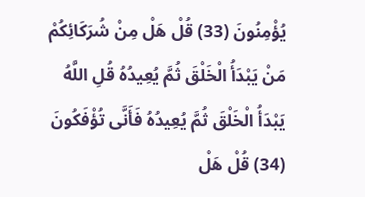يُؤْمِنُونَ (33) قُلْ هَلْ مِنْ شُرَكَائِكُمْ مَنْ يَبْدَأُ الْخَلْقَ ثُمَّ يُعِيدُهُ قُلِ اللَّهُ يَبْدَأُ الْخَلْقَ ثُمَّ يُعِيدُهُ فَأَنَّى تُؤْفَكُونَ (34) قُلْ هَلْ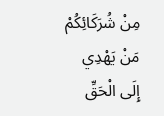مِنْ شُرَكَائِكُمْ مَنْ يَهْدِي إِلَى الْحَقِّ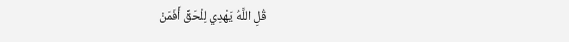قُلِ اللَّهُ يَهْدِي لِلْحَقِّ أَفَمَنْ